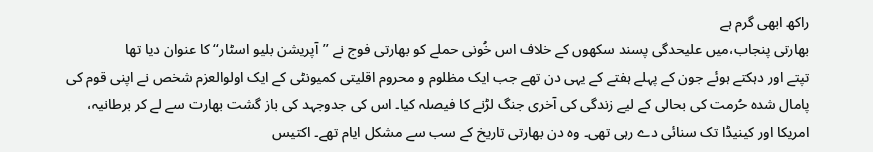راکھ ابھی گرم ہے
بھارتی پنجاب،میں علیحدگی پسند سکھوں کے خلاف اس خُونی حملے کو بھارتی فوج نے ’’آپریشن بلیو اسٹار‘‘ کا عنوان دیا تھا
تپتے اور دہکتے ہوئے جون کے پہلے ہفتے کے یہی دن تھے جب ایک مظلوم و محروم اقلیتی کمیونٹی کے ایک اولوالعزم شخص نے اپنی قوم کی پامال شدہ حُرمت کی بحالی کے لیے زندگی کی آخری جنگ لڑنے کا فیصلہ کیا۔ اس کی جدوجہد کی باز گشت بھارت سے لے کر برطانیہ، امریکا اور کینیڈا تک سنائی دے رہی تھی۔ وہ دن بھارتی تاریخ کے سب سے مشکل ایام تھے۔ اکتیس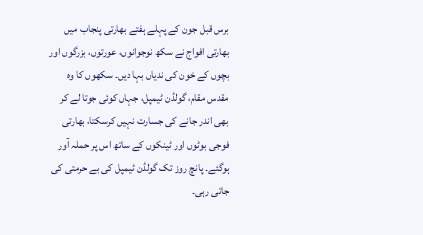برس قبل جون کے پہلے ہفتے بھارتی پنجاب میں بھارتی افواج نے سکھ نوجوانوں، عورتوں، بزرگوں اور بچوں کے خون کی ندیاں بہا دیں۔ سکھوں کا وہ مقدس مقام، گولڈن ٹیمپل، جہاں کوئی جوتا لے کر بھی اندر جانے کی جسارت نہیں کرسکتا، بھارتی فوجی بوٹوں اور ٹینکوں کے ساتھ اس پر حملہ آور ہوگئے۔ پانچ روز تک گولڈن ٹیمپل کی بے حرمتی کی جاتی رہی۔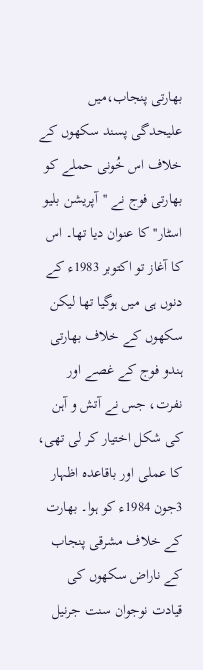بھارتی پنجاب،میں علیحدگی پسند سکھوں کے خلاف اس خُونی حملے کو بھارتی فوج نے ''آپریشن بلیو اسٹار'' کا عنوان دیا تھا۔ اس کا آغاز تو اکتوبر 1983ء کے دنوں ہی میں ہوگیا تھا لیکن سکھوں کے خلاف بھارتی ہندو فوج کے غصے اور نفرت، جس نے آتش و آہن کی شکل اختیار کر لی تھی، کا عملی اور باقاعدہ اظہار 3جون 1984ء کو ہوا۔ بھارت کے خلاف مشرقی پنجاب کے ناراض سکھوں کی قیادت نوجوان سنت جرنیل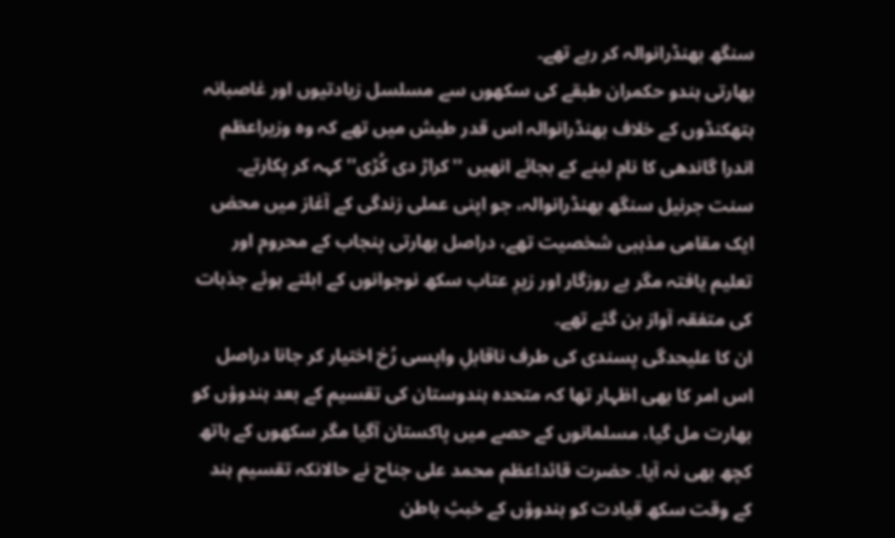سنگھ بھنڈرانوالہ کر رہے تھے۔
بھارتی ہندو حکمران طبقے کی سکھوں سے مسلسل زیادتیوں اور غاصبانہ ہتھکنڈوں کے خلاف بھنڈرانوالہ اس قدر طیش میں تھے کہ وہ وزیراعظم اندرا گاندھی کا نام لینے کے بجائے انھیں ''کراڑ دی کُڑی'' کہہ کر پکارتے۔ سنت جرنیل سنگھ بھنڈرانوالہ، جو اپنی عملی زندگی کے آغاز میں محض ایک مقامی مذہبی شخصیت تھے، دراصل بھارتی پنجاب کے محروم اور تعلیم یافتہ مگر بے روزگار اور زیرِ عتاب سکھ نوجوانوں کے ابلتے ہوئے جذبات کی متفقہ آواز بن گئے تھے۔
ان کا علیحدگی پسندی کی طرف ناقابلِ واپسی رُخ اختیار کر جانا دراصل اس امر کا بھی اظہار تھا کہ متحدہ ہندوستان کی تقسیم کے بعد ہندوؤں کو بھارت مل گیا، مسلمانوں کے حصے میں پاکستان آگیا مگر سکھوں کے ہاتھ کچھ بھی نہ آیا۔ حضرت قائداعظم محمد علی جناح نے حالانکہ تقسیم ہند کے وقت سکھ قیادت کو ہندوؤں کے خبثِ باطن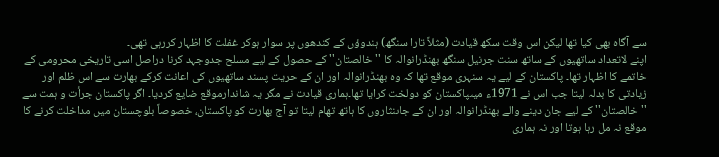سے آگاہ بھی کیا تھا لیکن اس وقت سکھ قیادت (مثلاً تارا سنگھ) ہندوؤں کے کندھوں پر سوار ہوکر غفلت کا اظہار کررہی تھی۔
اپنے لاتعداد ساتھیوں کے ساتھ سنت جرنیل سنگھ بھنڈرانوالہ کا ''خالصتان'' کے حصول کے لیے مسلح جدوجہد کرنا دراصل اسی تاریخی محرومی کے خاتمے کا اظہار تھا۔ پاکستان کے لیے یہ سنہری موقع تھا کہ وہ بھنڈرانوالہ اور ان کے حریت پسند ساتھیوں کی اعانت کرکے بھارت سے اس ظلم اور زیادتی کا بدلہ لیتا جب اس نے 1971ء میںپاکستان کو دولخت کرایا تھا۔ہماری قیادت نے مگر یہ شاندارموقع ضایع کردیا۔ اگر پاکستان جرأت و ہمت سے ''خالصتان'' کے لیے جان دینے والے بھنڈرانوالہ اور ان کے جاںنثاروں کا ہاتھ تھام لیتا تو آج بھارت کو پاکستان، خصوصاً بلوچستان میں مداخلت کرنے کا موقع نہ مل رہا ہوتا اور نہ ہماری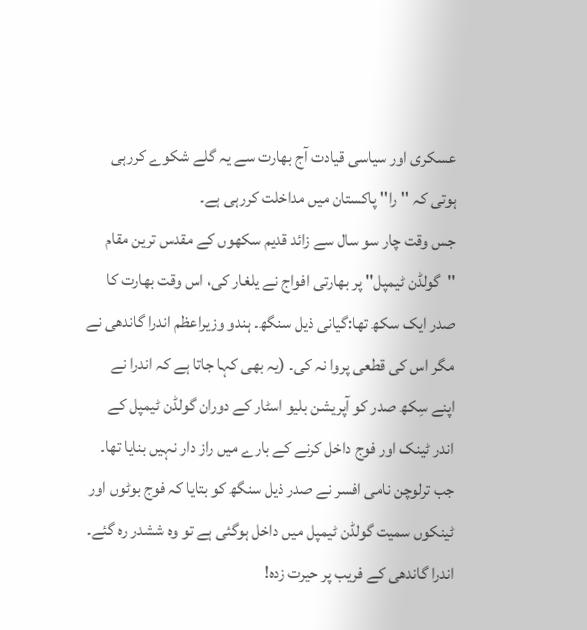عسکری اور سیاسی قیادت آج بھارت سے یہ گلے شکوے کررہی ہوتی کہ ''را'' پاکستان میں مداخلت کررہی ہے۔
جس وقت چار سو سال سے زائد قدیم سکھوں کے مقدس ترین مقام ''گولڈن ٹیمپل'' پر بھارتی افواج نے یلغار کی، اس وقت بھارت کا صدر ایک سکھ تھا:گیانی ذیل سنگھ۔ ہندو وزیراعظم اندرا گاندھی نے مگر اس کی قطعی پروا نہ کی۔ (یہ بھی کہا جاتا ہے کہ اندرا نے اپنے سِکھ صدر کو آپریشن بلیو اسٹار کے دوران گولڈن ٹیمپل کے اندر ٹینک اور فوج داخل کرنے کے بارے میں راز دار نہیں بنایا تھا۔ جب ترلوچن نامی افسر نے صدر ذیل سنگھ کو بتایا کہ فوج بوٹوں اور ٹینکوں سمیت گولڈن ٹیمپل میں داخل ہوگئی ہے تو وہ ششدر رہ گئے۔
اندرا گاندھی کے فریب پر حیرت زدہ!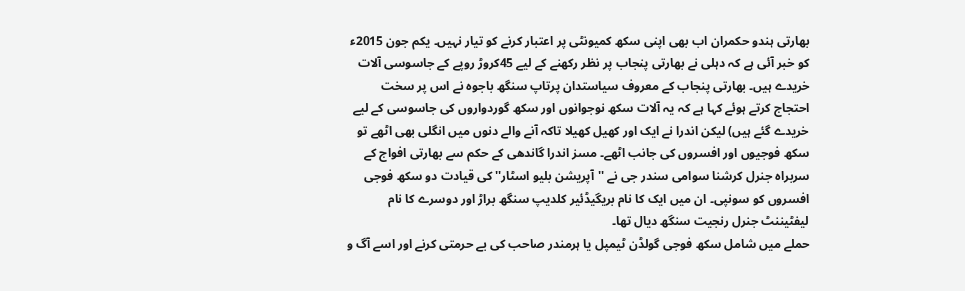بھارتی ہندو حکمران اب بھی اپنی سکھ کمیونٹی پر اعتبار کرنے کو تیار نہیں۔ یکم جون 2015ء کو خبر آئی ہے کہ دہلی نے بھارتی پنجاب پر نظر رکھنے کے لیے 45کروڑ روپے کے جاسوسی آلات خریدے ہیں۔ بھارتی پنجاب کے معروف سیاستدان پرتاپ سنگھ باجوہ نے اس پر سخت احتجاج کرتے ہوئے کہا ہے کہ یہ آلات سکھ نوجوانوں اور سکھ گوردواروں کی جاسوسی کے لیے خریدے گئے ہیں) لیکن اندرا نے ایک اور کھیل کھیلا تاکہ آنے والے دنوں میں انگلی بھی اٹھے تو سکھ فوجیوں اور افسروں کی جانب اٹھے۔ مسز اندرا گاندھی کے حکم سے بھارتی افواج کے سربراہ جنرل کرشنا سوامی سندر جی نے ''آپریشن بلیو اسٹار'' کی قیادت دو سکھ فوجی افسروں کو سونپی۔ ان میں ایک کا نام بریگیڈئیر کلدیپ سنگھ براڑ اور دوسرے کا نام لیفٹیننٹ جنرل رنجیت سنگھ دیال تھا۔
حملے میں شامل سکھ فوجی گولڈن ٹیمپل یا ہرمندر صاحب کی بے حرمتی کرنے اور اسے آگ و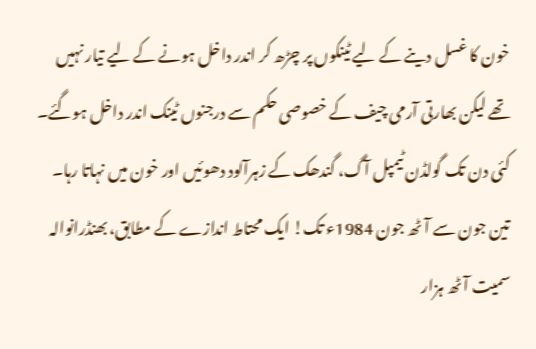خون کا غسل دینے کے لیے ٹینکوں پر چڑھ کر اندر داخل ہونے کے لیے تیار نہیں تھے لیکن بھارتی آرمی چیف کے خصوصی حکم سے درجنوں ٹینک اندر داخل ہوگئے۔ کئی دن تک گولڈن ٹیمپل آگ، گندھک کے زہرآلود دھوئیں اور خون میں نہاتا رہا۔ تین جون سے آٹھ جون 1984ء تک! ایک محتاط اندازے کے مطابق، بھنڈرانوالہ سمیت آٹھ ہزار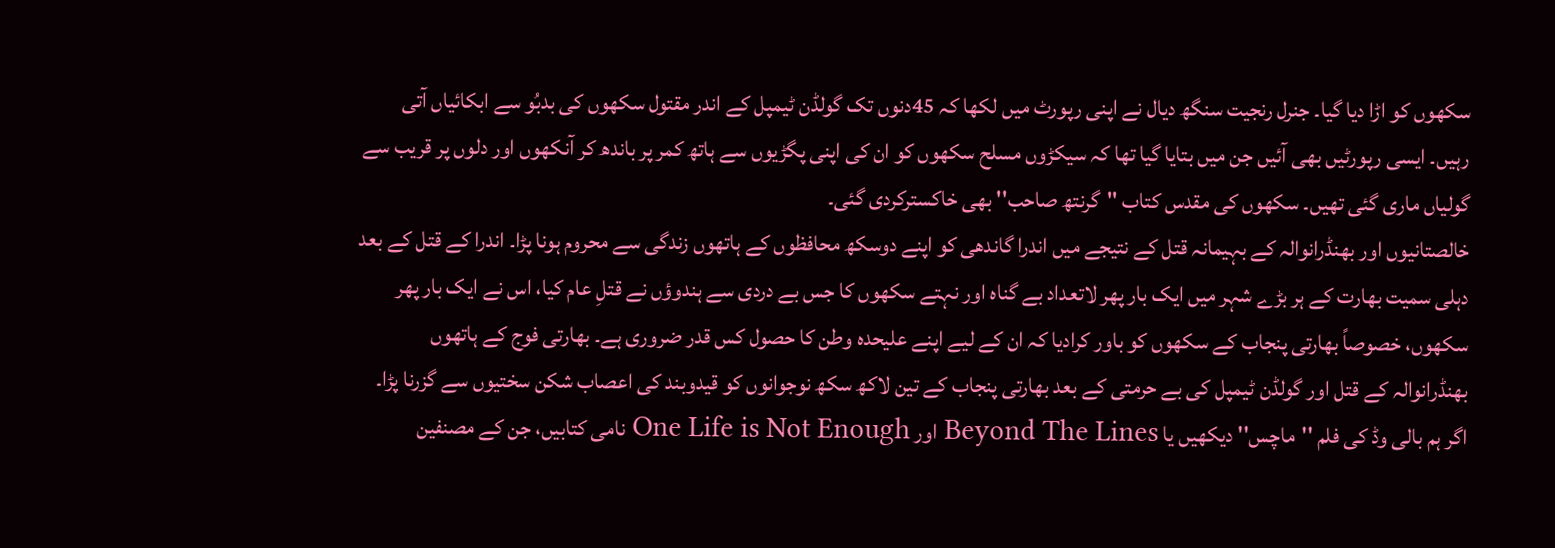سکھوں کو اڑا دیا گیا۔ جنرل رنجیت سنگھ دیال نے اپنی رپورٹ میں لکھا کہ 45دنوں تک گولڈن ٹیمپل کے اندر مقتول سکھوں کی بدبُو سے ابکائیاں آتی رہیں۔ ایسی رپورٹیں بھی آئیں جن میں بتایا گیا تھا کہ سیکڑوں مسلح سکھوں کو ان کی اپنی پگڑیوں سے ہاتھ کمر پر باندھ کر آنکھوں اور دلوں پر قریب سے گولیاں ماری گئی تھیں۔ سکھوں کی مقدس کتاب ''گرنتھ صاحب'' بھی خاکسترکردی گئی۔
خالصتانیوں اور بھنڈرانوالہ کے بہیمانہ قتل کے نتیجے میں اندرا گاندھی کو اپنے دوسکھ محافظوں کے ہاتھوں زندگی سے محروم ہونا پڑا۔ اندرا کے قتل کے بعد دہلی سمیت بھارت کے ہر بڑے شہر میں ایک بار پھر لاتعداد بے گناہ اور نہتے سکھوں کا جس بے دردی سے ہندوؤں نے قتلِ عام کیا، اس نے ایک بار پھر سکھوں، خصوصاً بھارتی پنجاب کے سکھوں کو باور کرادیا کہ ان کے لیے اپنے علیحدہ وطن کا حصول کس قدر ضروری ہے۔ بھارتی فوج کے ہاتھوں بھنڈرانوالہ کے قتل اور گولڈن ٹیمپل کی بے حرمتی کے بعد بھارتی پنجاب کے تین لاکھ سکھ نوجوانوں کو قیدوبند کی اعصاب شکن سختیوں سے گزرنا پڑا۔ اگر ہم بالی وڈ کی فلم ''ماچس'' دیکھیں یا Beyond The Lines اور One Life is Not Enough نامی کتابیں، جن کے مصنفین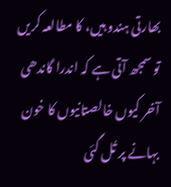بھارتی ہندو ہیں، کا مطالعہ کریں تو سمجھ آتی ہے کہ اندرا گاندھی آخر کیوں خالصتانیوں کا خون بہانے پر تُل گئی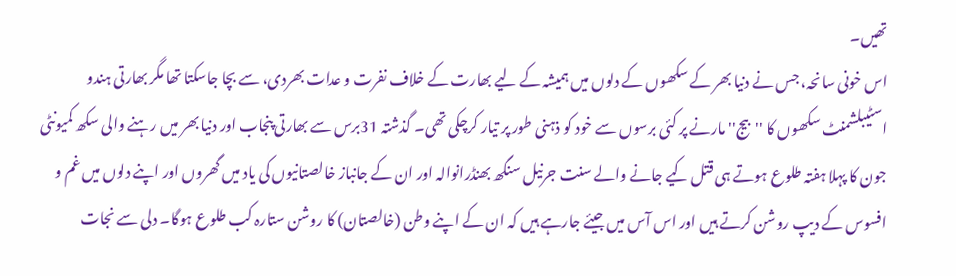تھیں۔
اس خونی سانحہ، جس نے دنیا بھر کے سکھوں کے دلوں میں ہمیشہ کے لیے بھارت کے خلاف نفرت و عدات بھردی، سے بچا جاسکتا تھا مگر بھارتی ہندو اسٹیبلشمنٹ سکھوں کا ''بیج'' مارنے پر کئی برسوں سے خود کو ذہنی طور پر تیار کرچکی تھی۔ گذشتہ 31برس سے بھارتی پنجاب اور دنیا بھر میں رہنے والی سکھ کمیونٹی جون کا پہلا ہفتہ طلوع ہوتے ہی قتل کیے جانے والے سنت جرنیل سنگھ بھنڈرانوالہ اور ان کے جانباز خالصتانیوں کی یاد میں گھروں اور اپنے دلوں میں غم و افسوس کے دیپ روشن کرتے ہیں اور اس آس میں جیئے جارہے ہیں کہ ان کے اپنے وطن (خالصتان) کا روشن ستارہ کب طلوع ہوگا۔ دلی سے نجات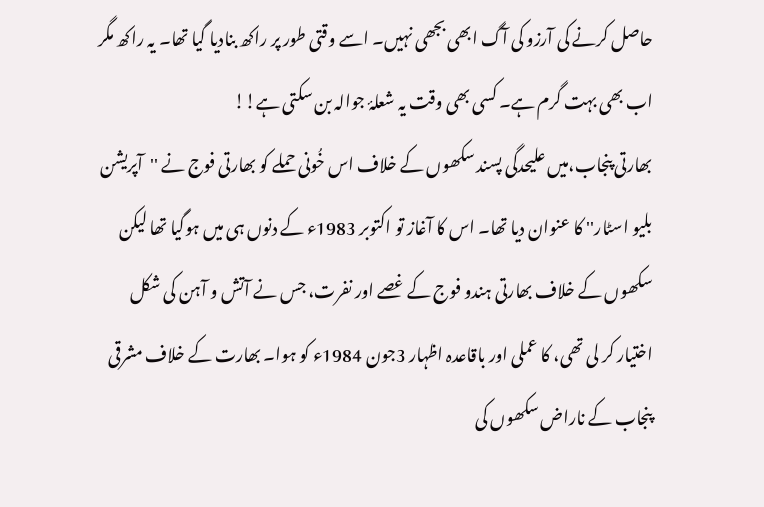حاصل کرنے کی آرزو کی آگ ابھی بجھی نہیں۔ اسے وقتی طور پر راکھ بنادیا گیا تھا۔ یہ راکھ مگر اب بھی بہت گرم ہے۔ کسی بھی وقت یہ شعلۂ جوالہ بن سکتی ہے!!
بھارتی پنجاب،میں علیحدگی پسند سکھوں کے خلاف اس خُونی حملے کو بھارتی فوج نے ''آپریشن بلیو اسٹار'' کا عنوان دیا تھا۔ اس کا آغاز تو اکتوبر 1983ء کے دنوں ہی میں ہوگیا تھا لیکن سکھوں کے خلاف بھارتی ہندو فوج کے غصے اور نفرت، جس نے آتش و آہن کی شکل اختیار کر لی تھی، کا عملی اور باقاعدہ اظہار 3جون 1984ء کو ہوا۔ بھارت کے خلاف مشرقی پنجاب کے ناراض سکھوں کی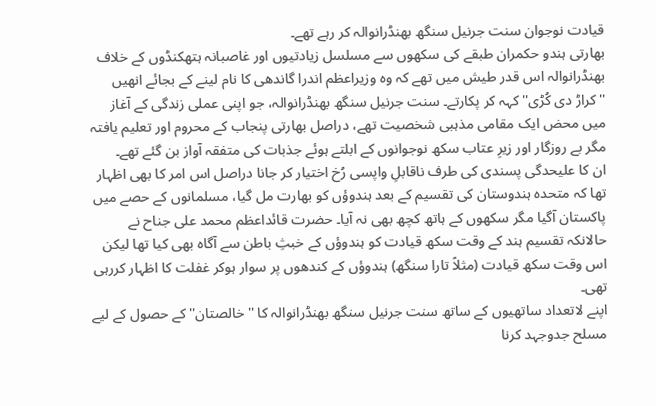قیادت نوجوان سنت جرنیل سنگھ بھنڈرانوالہ کر رہے تھے۔
بھارتی ہندو حکمران طبقے کی سکھوں سے مسلسل زیادتیوں اور غاصبانہ ہتھکنڈوں کے خلاف بھنڈرانوالہ اس قدر طیش میں تھے کہ وہ وزیراعظم اندرا گاندھی کا نام لینے کے بجائے انھیں ''کراڑ دی کُڑی'' کہہ کر پکارتے۔ سنت جرنیل سنگھ بھنڈرانوالہ، جو اپنی عملی زندگی کے آغاز میں محض ایک مقامی مذہبی شخصیت تھے، دراصل بھارتی پنجاب کے محروم اور تعلیم یافتہ مگر بے روزگار اور زیرِ عتاب سکھ نوجوانوں کے ابلتے ہوئے جذبات کی متفقہ آواز بن گئے تھے۔
ان کا علیحدگی پسندی کی طرف ناقابلِ واپسی رُخ اختیار کر جانا دراصل اس امر کا بھی اظہار تھا کہ متحدہ ہندوستان کی تقسیم کے بعد ہندوؤں کو بھارت مل گیا، مسلمانوں کے حصے میں پاکستان آگیا مگر سکھوں کے ہاتھ کچھ بھی نہ آیا۔ حضرت قائداعظم محمد علی جناح نے حالانکہ تقسیم ہند کے وقت سکھ قیادت کو ہندوؤں کے خبثِ باطن سے آگاہ بھی کیا تھا لیکن اس وقت سکھ قیادت (مثلاً تارا سنگھ) ہندوؤں کے کندھوں پر سوار ہوکر غفلت کا اظہار کررہی تھی۔
اپنے لاتعداد ساتھیوں کے ساتھ سنت جرنیل سنگھ بھنڈرانوالہ کا ''خالصتان'' کے حصول کے لیے مسلح جدوجہد کرنا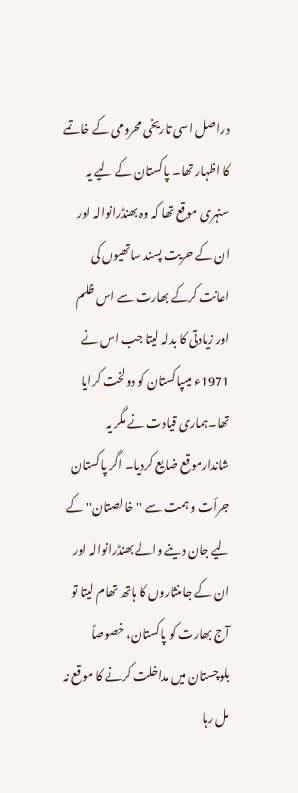دراصل اسی تاریخی محرومی کے خاتمے کا اظہار تھا۔ پاکستان کے لیے یہ سنہری موقع تھا کہ وہ بھنڈرانوالہ اور ان کے حریت پسند ساتھیوں کی اعانت کرکے بھارت سے اس ظلم اور زیادتی کا بدلہ لیتا جب اس نے 1971ء میںپاکستان کو دولخت کرایا تھا۔ہماری قیادت نے مگر یہ شاندارموقع ضایع کردیا۔ اگر پاکستان جرأت و ہمت سے ''خالصتان'' کے لیے جان دینے والے بھنڈرانوالہ اور ان کے جاںنثاروں کا ہاتھ تھام لیتا تو آج بھارت کو پاکستان، خصوصاً بلوچستان میں مداخلت کرنے کا موقع نہ مل رہا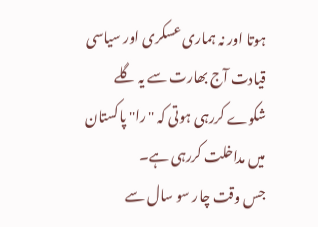ہوتا اور نہ ہماری عسکری اور سیاسی قیادت آج بھارت سے یہ گلے شکوے کررہی ہوتی کہ ''را'' پاکستان میں مداخلت کررہی ہے۔
جس وقت چار سو سال سے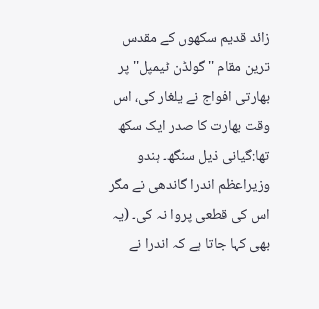زائد قدیم سکھوں کے مقدس ترین مقام ''گولڈن ٹیمپل'' پر بھارتی افواج نے یلغار کی، اس وقت بھارت کا صدر ایک سکھ تھا:گیانی ذیل سنگھ۔ ہندو وزیراعظم اندرا گاندھی نے مگر اس کی قطعی پروا نہ کی۔ (یہ بھی کہا جاتا ہے کہ اندرا نے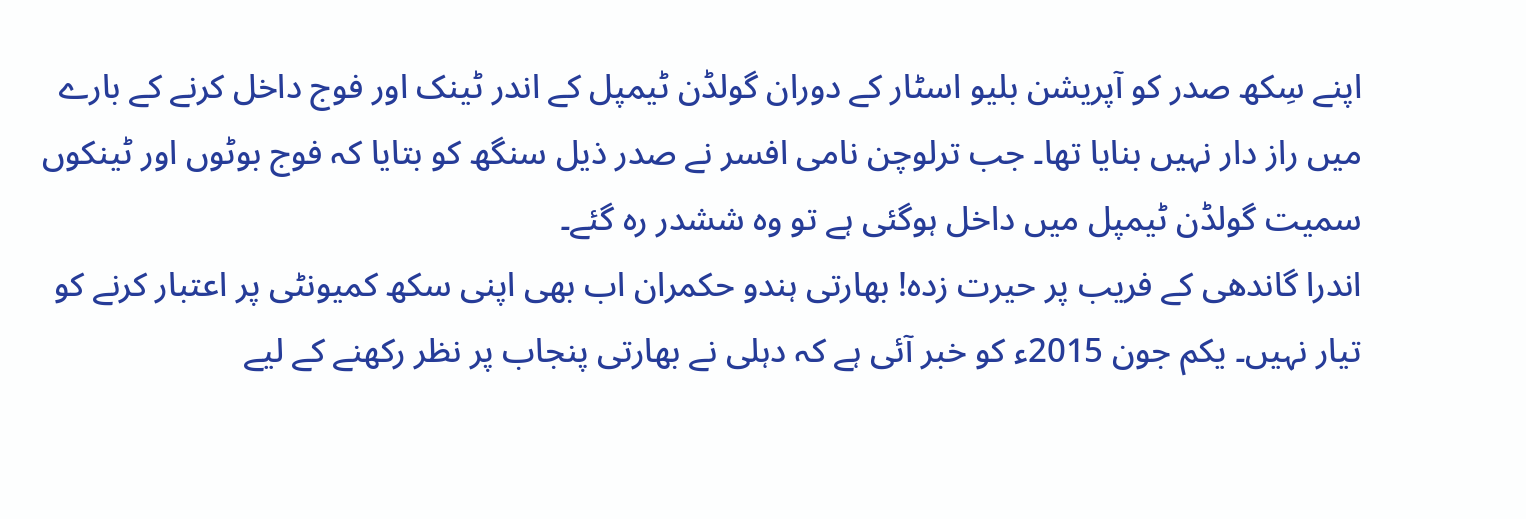اپنے سِکھ صدر کو آپریشن بلیو اسٹار کے دوران گولڈن ٹیمپل کے اندر ٹینک اور فوج داخل کرنے کے بارے میں راز دار نہیں بنایا تھا۔ جب ترلوچن نامی افسر نے صدر ذیل سنگھ کو بتایا کہ فوج بوٹوں اور ٹینکوں سمیت گولڈن ٹیمپل میں داخل ہوگئی ہے تو وہ ششدر رہ گئے۔
اندرا گاندھی کے فریب پر حیرت زدہ! بھارتی ہندو حکمران اب بھی اپنی سکھ کمیونٹی پر اعتبار کرنے کو تیار نہیں۔ یکم جون 2015ء کو خبر آئی ہے کہ دہلی نے بھارتی پنجاب پر نظر رکھنے کے لیے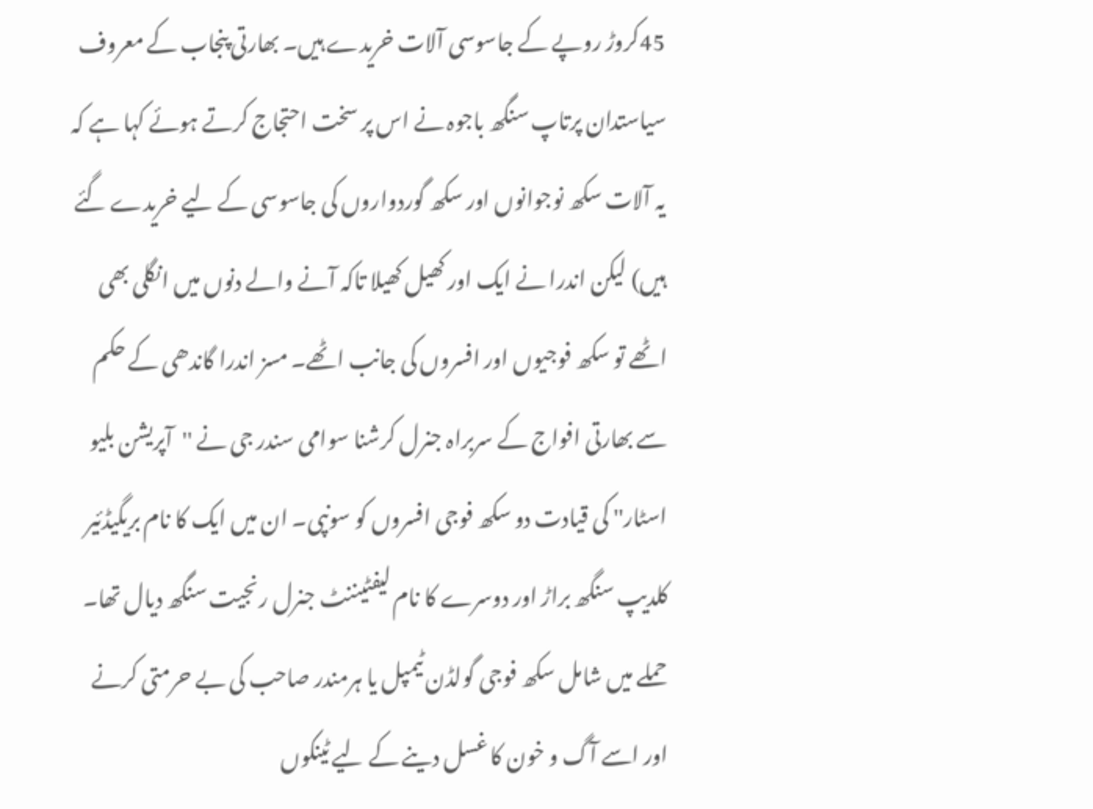45کروڑ روپے کے جاسوسی آلات خریدے ہیں۔ بھارتی پنجاب کے معروف سیاستدان پرتاپ سنگھ باجوہ نے اس پر سخت احتجاج کرتے ہوئے کہا ہے کہ یہ آلات سکھ نوجوانوں اور سکھ گوردواروں کی جاسوسی کے لیے خریدے گئے ہیں) لیکن اندرا نے ایک اور کھیل کھیلا تاکہ آنے والے دنوں میں انگلی بھی اٹھے تو سکھ فوجیوں اور افسروں کی جانب اٹھے۔ مسز اندرا گاندھی کے حکم سے بھارتی افواج کے سربراہ جنرل کرشنا سوامی سندر جی نے ''آپریشن بلیو اسٹار'' کی قیادت دو سکھ فوجی افسروں کو سونپی۔ ان میں ایک کا نام بریگیڈئیر کلدیپ سنگھ براڑ اور دوسرے کا نام لیفٹیننٹ جنرل رنجیت سنگھ دیال تھا۔
حملے میں شامل سکھ فوجی گولڈن ٹیمپل یا ہرمندر صاحب کی بے حرمتی کرنے اور اسے آگ و خون کا غسل دینے کے لیے ٹینکوں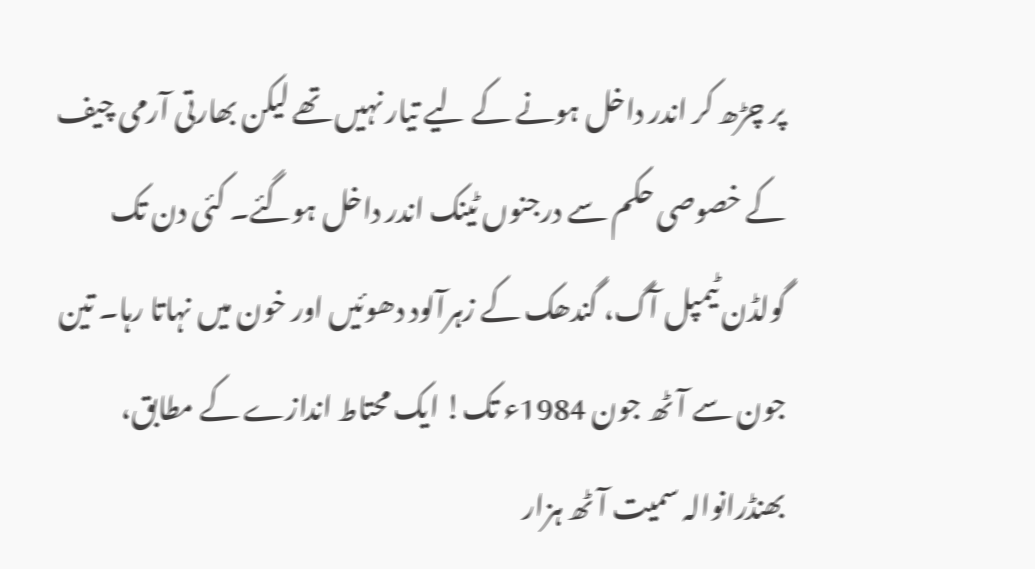پر چڑھ کر اندر داخل ہونے کے لیے تیار نہیں تھے لیکن بھارتی آرمی چیف کے خصوصی حکم سے درجنوں ٹینک اندر داخل ہوگئے۔ کئی دن تک گولڈن ٹیمپل آگ، گندھک کے زہرآلود دھوئیں اور خون میں نہاتا رہا۔ تین جون سے آٹھ جون 1984ء تک! ایک محتاط اندازے کے مطابق، بھنڈرانوالہ سمیت آٹھ ہزار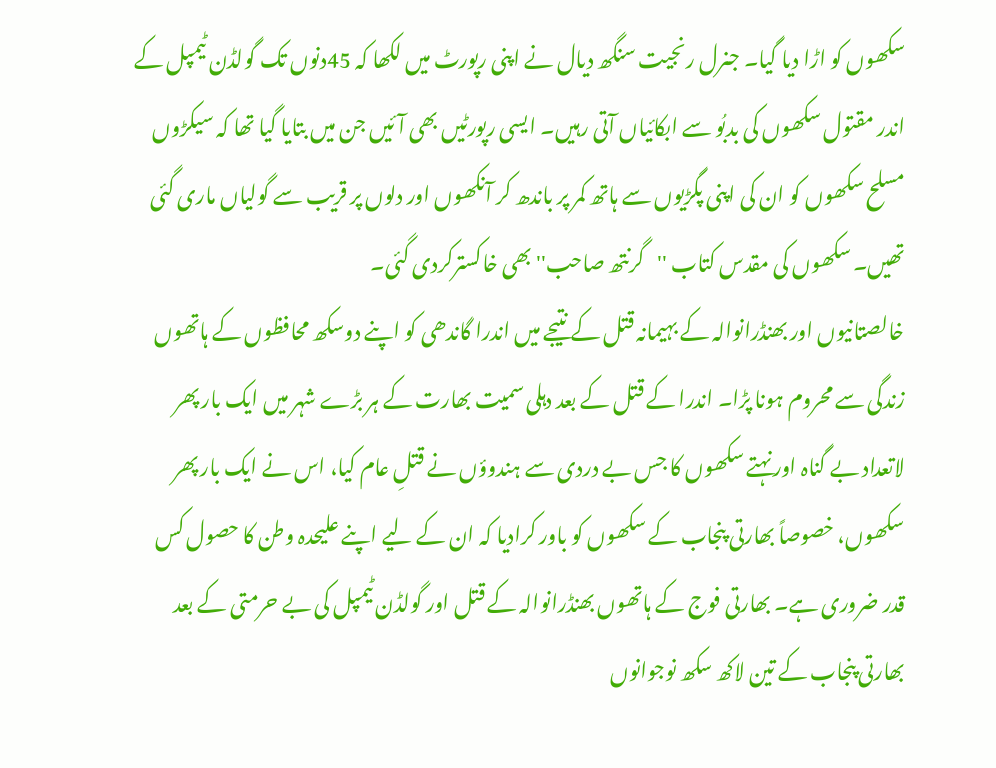سکھوں کو اڑا دیا گیا۔ جنرل رنجیت سنگھ دیال نے اپنی رپورٹ میں لکھا کہ 45دنوں تک گولڈن ٹیمپل کے اندر مقتول سکھوں کی بدبُو سے ابکائیاں آتی رہیں۔ ایسی رپورٹیں بھی آئیں جن میں بتایا گیا تھا کہ سیکڑوں مسلح سکھوں کو ان کی اپنی پگڑیوں سے ہاتھ کمر پر باندھ کر آنکھوں اور دلوں پر قریب سے گولیاں ماری گئی تھیں۔ سکھوں کی مقدس کتاب ''گرنتھ صاحب'' بھی خاکسترکردی گئی۔
خالصتانیوں اور بھنڈرانوالہ کے بہیمانہ قتل کے نتیجے میں اندرا گاندھی کو اپنے دوسکھ محافظوں کے ہاتھوں زندگی سے محروم ہونا پڑا۔ اندرا کے قتل کے بعد دہلی سمیت بھارت کے ہر بڑے شہر میں ایک بار پھر لاتعداد بے گناہ اور نہتے سکھوں کا جس بے دردی سے ہندوؤں نے قتلِ عام کیا، اس نے ایک بار پھر سکھوں، خصوصاً بھارتی پنجاب کے سکھوں کو باور کرادیا کہ ان کے لیے اپنے علیحدہ وطن کا حصول کس قدر ضروری ہے۔ بھارتی فوج کے ہاتھوں بھنڈرانوالہ کے قتل اور گولڈن ٹیمپل کی بے حرمتی کے بعد بھارتی پنجاب کے تین لاکھ سکھ نوجوانوں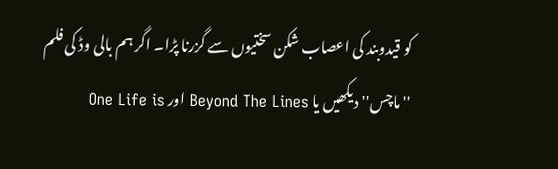کو قیدوبند کی اعصاب شکن سختیوں سے گزرنا پڑا۔ اگر ہم بالی وڈ کی فلم ''ماچس'' دیکھیں یا Beyond The Lines اور One Life is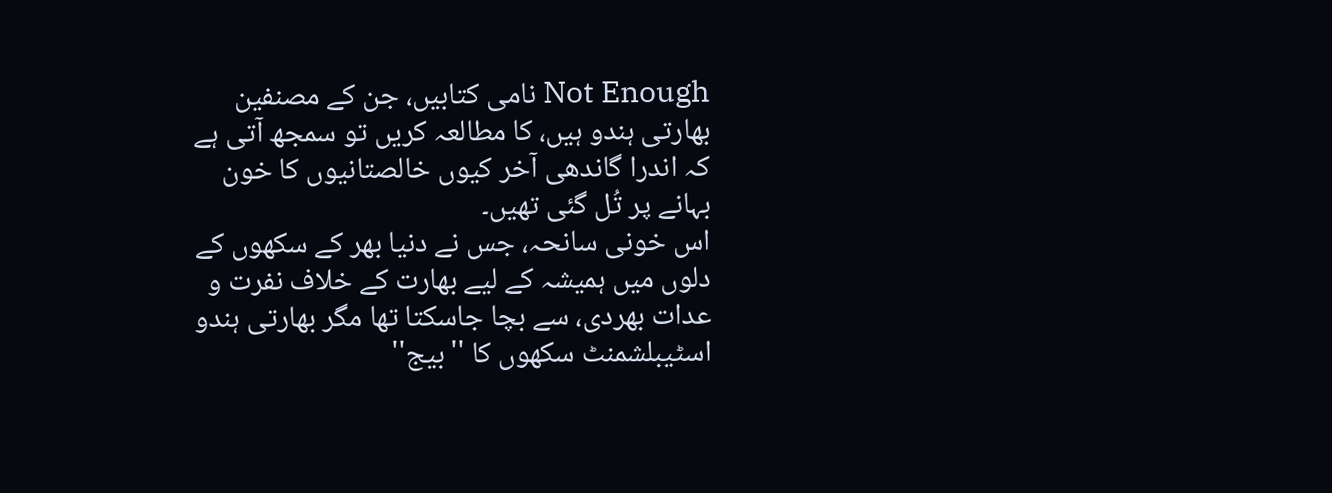Not Enough نامی کتابیں، جن کے مصنفین بھارتی ہندو ہیں، کا مطالعہ کریں تو سمجھ آتی ہے کہ اندرا گاندھی آخر کیوں خالصتانیوں کا خون بہانے پر تُل گئی تھیں۔
اس خونی سانحہ، جس نے دنیا بھر کے سکھوں کے دلوں میں ہمیشہ کے لیے بھارت کے خلاف نفرت و عدات بھردی، سے بچا جاسکتا تھا مگر بھارتی ہندو اسٹیبلشمنٹ سکھوں کا ''بیج''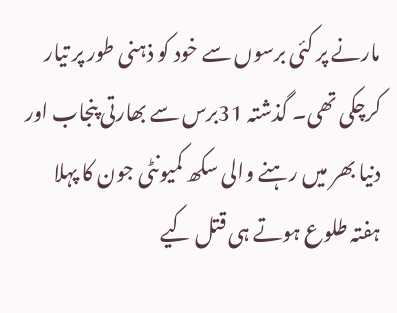مارنے پر کئی برسوں سے خود کو ذہنی طور پر تیار کرچکی تھی۔ گذشتہ 31برس سے بھارتی پنجاب اور دنیا بھر میں رہنے والی سکھ کمیونٹی جون کا پہلا ہفتہ طلوع ہوتے ہی قتل کیے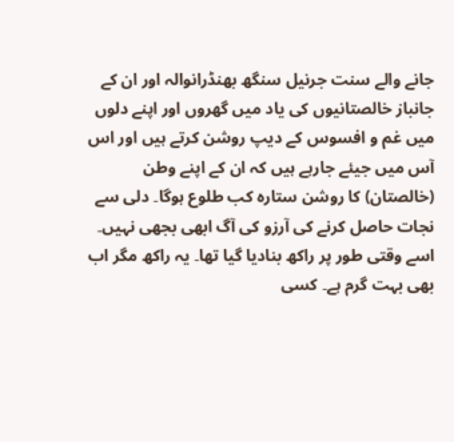جانے والے سنت جرنیل سنگھ بھنڈرانوالہ اور ان کے جانباز خالصتانیوں کی یاد میں گھروں اور اپنے دلوں میں غم و افسوس کے دیپ روشن کرتے ہیں اور اس آس میں جیئے جارہے ہیں کہ ان کے اپنے وطن (خالصتان) کا روشن ستارہ کب طلوع ہوگا۔ دلی سے نجات حاصل کرنے کی آرزو کی آگ ابھی بجھی نہیں۔ اسے وقتی طور پر راکھ بنادیا گیا تھا۔ یہ راکھ مگر اب بھی بہت گرم ہے۔ کسی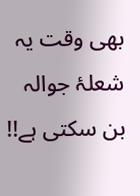بھی وقت یہ شعلۂ جوالہ بن سکتی ہے!!